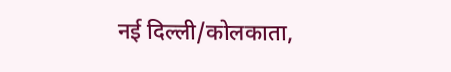नई दिल्ली/कोलकाता,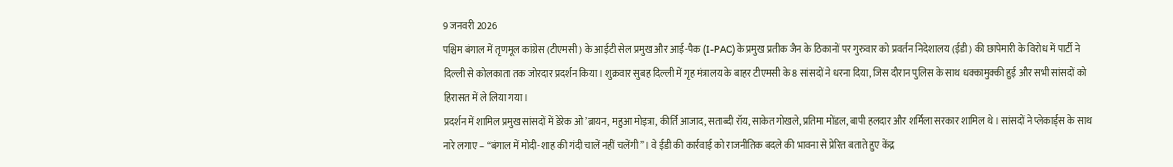9 जनवरी 2026
पश्चिम बंगाल में तृणमूल कांग्रेस (टीएमसी) के आईटी सेल प्रमुख और आई-पैक (I-PAC) के प्रमुख प्रतीक जैन के ठिकानों पर गुरुवार को प्रवर्तन निदेशालय (ईडी) की छापेमारी के विरोध में पार्टी ने दिल्ली से कोलकाता तक जोरदार प्रदर्शन किया। शुक्रवार सुबह दिल्ली में गृह मंत्रालय के बाहर टीएमसी के 8 सांसदों ने धरना दिया, जिस दौरान पुलिस के साथ धक्कामुक्की हुई और सभी सांसदों को हिरासत में ले लिया गया।
प्रदर्शन में शामिल प्रमुख सांसदों में डेरेक ओ’ब्रायन, महुआ मोइत्रा, कीर्ति आजाद, सताब्दी रॉय, साकेत गोखले, प्रतिमा मोंडल, बापी हलदार और शर्मिला सरकार शामिल थे। सांसदों ने प्लेकार्ड्स के साथ नारे लगाए – “बंगाल में मोदी-शाह की गंदी चालें नहीं चलेंगी”। वे ईडी की कार्रवाई को राजनीतिक बदले की भावना से प्रेरित बताते हुए केंद्र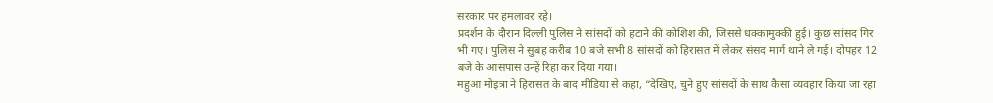सरकार पर हमलावर रहे।
प्रदर्शन के दौरान दिल्ली पुलिस ने सांसदों को हटाने की कोशिश की, जिससे धक्कामुक्की हुई। कुछ सांसद गिर भी गए। पुलिस ने सुबह करीब 10 बजे सभी 8 सांसदों को हिरासत में लेकर संसद मार्ग थाने ले गई। दोपहर 12 बजे के आसपास उन्हें रिहा कर दिया गया।
महुआ मोइत्रा ने हिरासत के बाद मीडिया से कहा, “देखिए, चुने हुए सांसदों के साथ कैसा व्यवहार किया जा रहा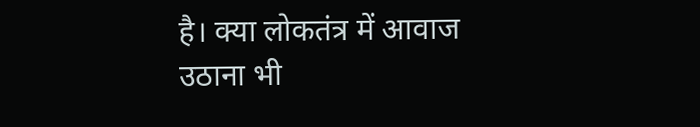है। क्या लोकतंत्र में आवाज उठाना भी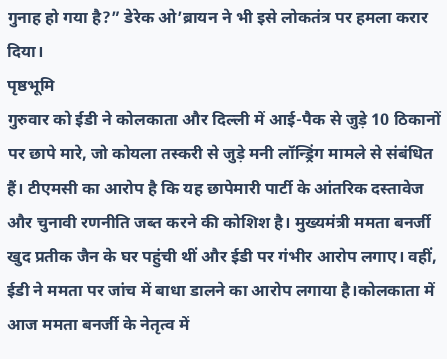गुनाह हो गया है?” डेरेक ओ’ब्रायन ने भी इसे लोकतंत्र पर हमला करार दिया।
पृष्ठभूमि
गुरुवार को ईडी ने कोलकाता और दिल्ली में आई-पैक से जुड़े 10 ठिकानों पर छापे मारे, जो कोयला तस्करी से जुड़े मनी लॉन्ड्रिंग मामले से संबंधित हैं। टीएमसी का आरोप है कि यह छापेमारी पार्टी के आंतरिक दस्तावेज और चुनावी रणनीति जब्त करने की कोशिश है। मुख्यमंत्री ममता बनर्जी खुद प्रतीक जैन के घर पहुंची थीं और ईडी पर गंभीर आरोप लगाए। वहीं, ईडी ने ममता पर जांच में बाधा डालने का आरोप लगाया है।कोलकाता में आज ममता बनर्जी के नेतृत्व में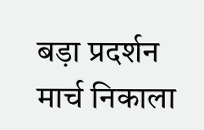बड़ा प्रदर्शन मार्च निकाला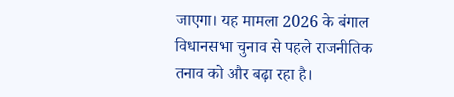जाएगा। यह मामला 2026 के बंगाल विधानसभा चुनाव से पहले राजनीतिक तनाव को और बढ़ा रहा है।